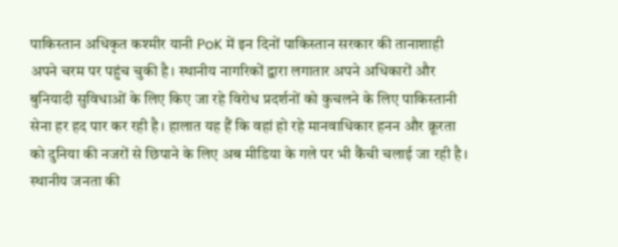पाकिस्तान अधिकृत कश्मीर यानी PoK में इन दिनों पाकिस्तान सरकार की तानाशाही अपने चरम पर पहुंच चुकी है। स्थानीय नागरिकों द्वारा लगातार अपने अधिकारों और बुनियादी सुविधाओं के लिए किए जा रहे विरोध प्रदर्शनों को कुचलने के लिए पाकिस्तानी सेना हर हद पार कर रही है। हालात यह हैं कि वहां हो रहे मानवाधिकार हनन और क्रूरता को दुनिया की नजरों से छिपाने के लिए अब मीडिया के गले पर भी कैंची चलाई जा रही है। स्थानीय जनता की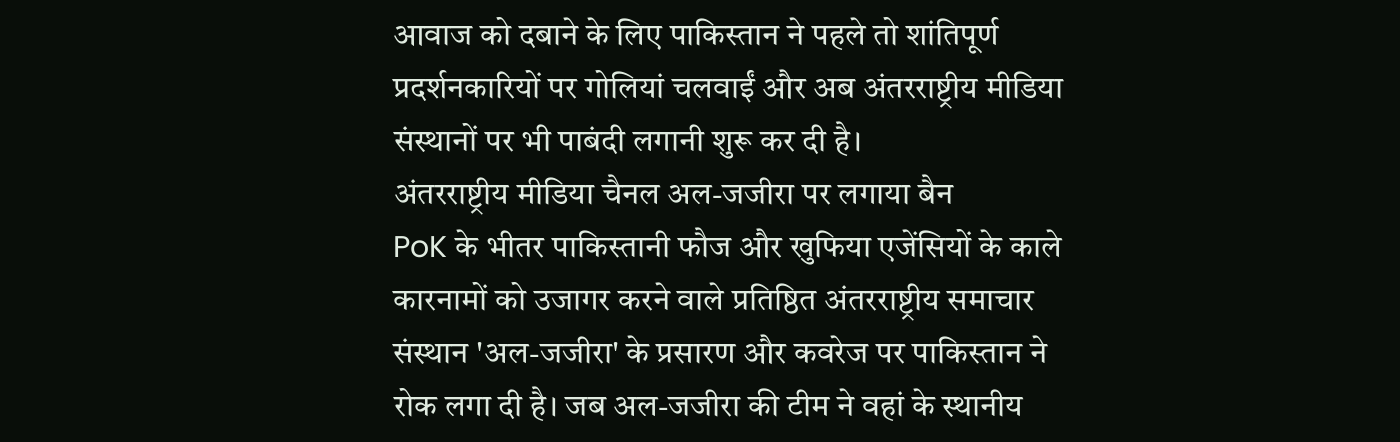आवाज को दबाने के लिए पाकिस्तान ने पहले तो शांतिपूर्ण प्रदर्शनकारियों पर गोलियां चलवाईं और अब अंतरराष्ट्रीय मीडिया संस्थानों पर भी पाबंदी लगानी शुरू कर दी है।
अंतरराष्ट्रीय मीडिया चैनल अल-जजीरा पर लगाया बैन
PoK के भीतर पाकिस्तानी फौज और खुफिया एजेंसियों के काले कारनामों को उजागर करने वाले प्रतिष्ठित अंतरराष्ट्रीय समाचार संस्थान 'अल-जजीरा' के प्रसारण और कवरेज पर पाकिस्तान ने रोक लगा दी है। जब अल-जजीरा की टीम ने वहां के स्थानीय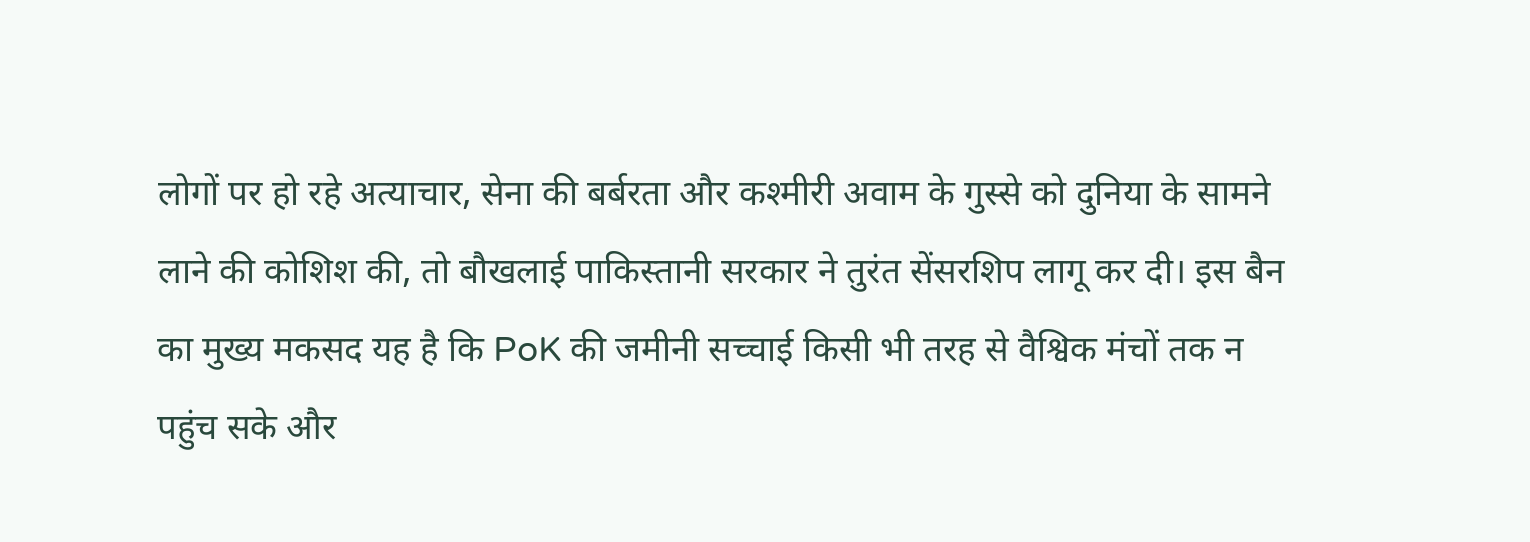लोगों पर हो रहे अत्याचार, सेना की बर्बरता और कश्मीरी अवाम के गुस्से को दुनिया के सामने लाने की कोशिश की, तो बौखलाई पाकिस्तानी सरकार ने तुरंत सेंसरशिप लागू कर दी। इस बैन का मुख्य मकसद यह है कि PoK की जमीनी सच्चाई किसी भी तरह से वैश्विक मंचों तक न पहुंच सके और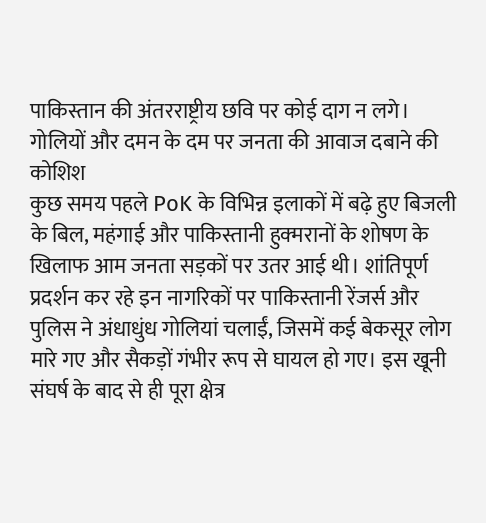पाकिस्तान की अंतरराष्ट्रीय छवि पर कोई दाग न लगे।
गोलियों और दमन के दम पर जनता की आवाज दबाने की कोशिश
कुछ समय पहले PoK के विभिन्न इलाकों में बढ़े हुए बिजली के बिल, महंगाई और पाकिस्तानी हुक्मरानों के शोषण के खिलाफ आम जनता सड़कों पर उतर आई थी। शांतिपूर्ण प्रदर्शन कर रहे इन नागरिकों पर पाकिस्तानी रेंजर्स और पुलिस ने अंधाधुंध गोलियां चलाईं, जिसमें कई बेकसूर लोग मारे गए और सैकड़ों गंभीर रूप से घायल हो गए। इस खूनी संघर्ष के बाद से ही पूरा क्षेत्र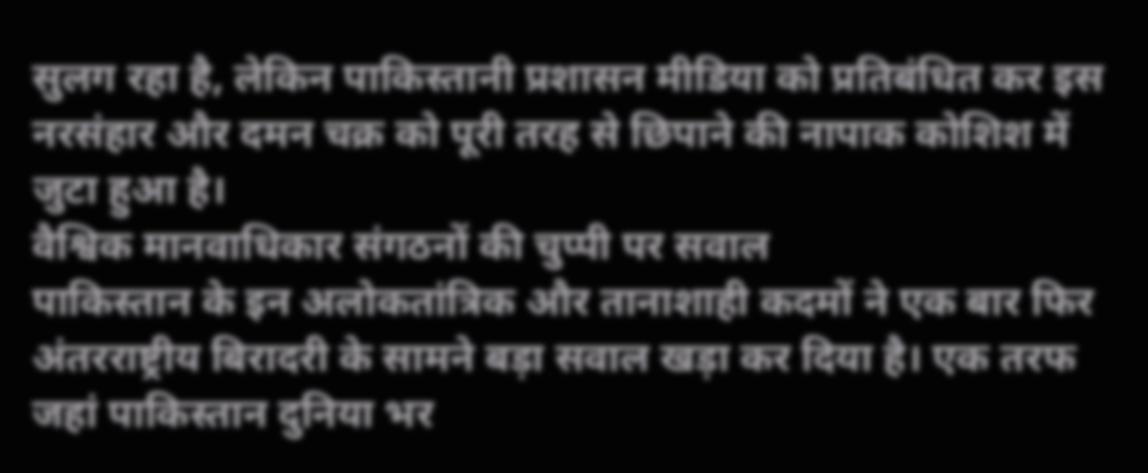सुलग रहा है, लेकिन पाकिस्तानी प्रशासन मीडिया को प्रतिबंधित कर इस नरसंहार और दमन चक्र को पूरी तरह से छिपाने की नापाक कोशिश में जुटा हुआ है।
वैश्विक मानवाधिकार संगठनों की चुप्पी पर सवाल
पाकिस्तान के इन अलोकतांत्रिक और तानाशाही कदमों ने एक बार फिर अंतरराष्ट्रीय बिरादरी के सामने बड़ा सवाल खड़ा कर दिया है। एक तरफ जहां पाकिस्तान दुनिया भर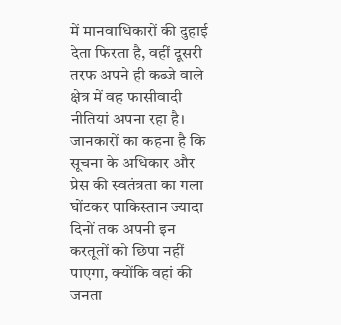में मानवाधिकारों की दुहाई देता फिरता है, वहीं दूसरी तरफ अपने ही कब्जे वाले क्षेत्र में वह फासीवादी नीतियां अपना रहा है। जानकारों का कहना है कि सूचना के अधिकार और प्रेस की स्वतंत्रता का गला घोंटकर पाकिस्तान ज्यादा दिनों तक अपनी इन करतूतों को छिपा नहीं पाएगा, क्योंकि वहां की जनता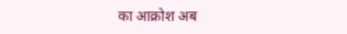का आक्रोश अब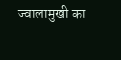ज्वालामुखी का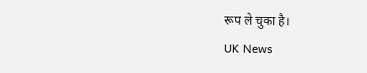रूप ले चुका है।
UK News